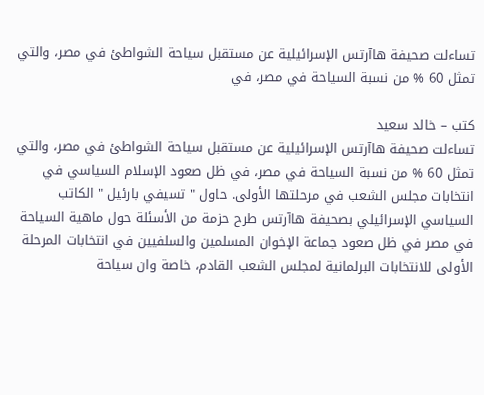تساءلت صحيفة هاآرتس الإسرائيلية عن مستقبل سياحة الشواطئ في مصر، والتي تمثل 60 % من نسبة السياحة في مصر، في

كتب – خالد سعيد
تساءلت صحيفة هاآرتس الإسرائيلية عن مستقبل سياحة الشواطئ في مصر، والتي تمثل 60 % من نسبة السياحة في مصر، في ظل صعود الإسلام السياسي في انتخابات مجلس الشعب في مرحلتها الأولى. حاول " تسيفي بارئيل " الكاتب السياسي الإسرائيلي بصحيفة هاآرتس طرح حزمة من الأسئلة حول ماهية السياحة في مصر في ظل صعود جماعة الإخوان المسلمين والسلفيين في انتخابات المرحلة الأولى للانتخابات البرلمانية لمجلس الشعب القادم، خاصة وان سياحة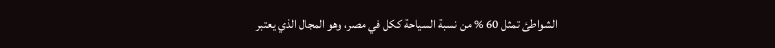الشواطئ تمثل 60 % من نسبة السياحة ككل في مصر، وهو المجال الذي يعتبر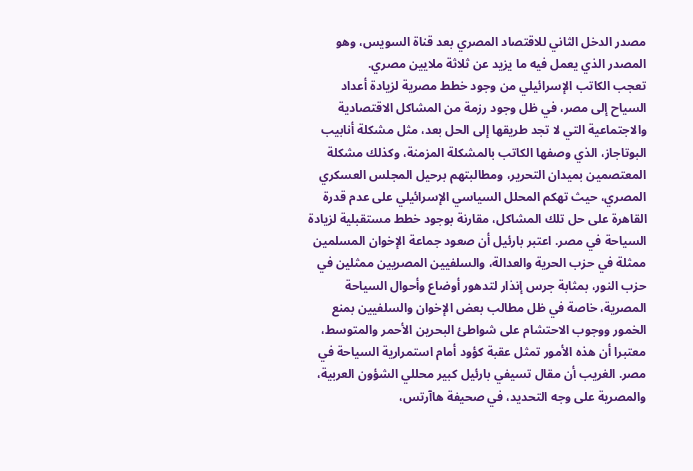مصدر الدخل الثاني للاقتصاد المصري بعد قناة السويس، وهو المصدر الذي يعمل فيه ما يزيد عن ثلاثة ملايين مصري.
تعجب الكاتب الإسرائيلي من وجود خطط مصرية لزيادة أعداد السياح إلى مصر، في ظل وجود رزمة من المشاكل الاقتصادية والاجتماعية التي لا تجد طريقها إلى الحل بعد، مثل مشكلة أنابيب البوتاجاز، الذي وصفها الكاتب بالمشكلة المزمنة، وكذلك مشكلة المعتصمين بميدان التحرير، ومطالبتهم برحيل المجلس العسكري المصري، حيث تهكم المحلل السياسي الإسرائيلي على عدم قدرة القاهرة على حل تلك المشاكل، مقارنة بوجود خطط مستقبلية لزيادة السياحة في مصر. اعتبر بارئيل أن صعود جماعة الإخوان المسلمين ممثلة في حزب الحرية والعدالة، والسلفيين المصريين ممثلين في حزب النور، بمثابة جرس إنذار لتدهور أوضاع وأحوال السياحة المصرية، خاصة في ظل مطالب بعض الإخوان والسلفيين بمنع الخمور ووجوب الاحتشام على شواطئ البحرين الأحمر والمتوسط، معتبرا أن هذه الأمور تمثل عقبة كؤود أمام استمرارية السياحة في مصر. الغريب أن مقال تسيفي بارئيل كبير محللي الشؤون العربية، والمصرية على وجه التحديد، في صحيفة هاآرتس،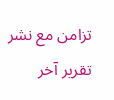تزامن مع نشر تقرير آخر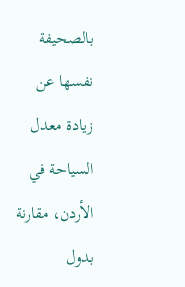بالصحيفة نفسها عن زيادة معدل السياحة في الأردن، مقارنة بدول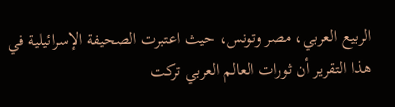الربيع العربي، مصر وتونس، حيث اعتبرت الصحيفة الإسرائيلية في هذا التقرير أن ثورات العالم العربي تركت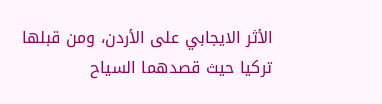الأثر الايجابي على الأردن، ومن قبلها تركيا حيث قصدهما السياح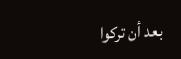بعد أن تركوا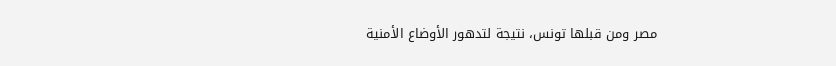مصر ومن قبلها تونس، نتيجة لتدهور الأوضاع الأمنية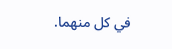في كل منهما.